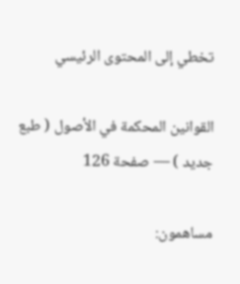تخطي إلى المحتوى الرئيسي

القوانين المحكمة في الأصول ( طبع جديد ) — صفحة 126

مساهمون: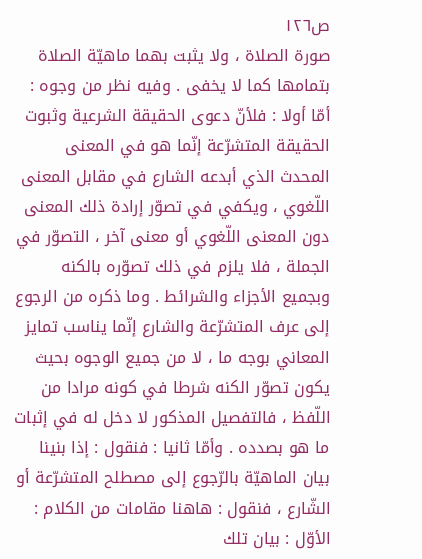ص١٢٦
صورة الصلاة ، ولا يثبت بهما ماهيّة الصلاة بتمامها كما لا يخفى . وفيه نظر من وجوه : أمّا أولا : فلأنّ دعوى الحقيقة الشرعية وثبوت الحقيقة المتشرّعة إنّما هو في المعنى المحدث الذي أبدعه الشارع في مقابل المعنى اللّغوي ، ويكفي في تصوّر إرادة ذلك المعنى دون المعنى اللّغوي أو معنى آخر ، التصوّر في الجملة ، فلا يلزم في ذلك تصوّره بالكنه وبجميع الأجزاء والشرائط . وما ذكره من الرجوع إلى عرف المتشرّعة والشارع إنّما يناسب تمايز المعاني بوجه ما ، لا من جميع الوجوه بحيث يكون تصوّر الكنه شرطا في كونه مرادا من اللّفظ ، فالتفصيل المذكور لا دخل له في إثبات ما هو بصدده . وأمّا ثانيا : فنقول : إذا بنينا بيان الماهيّة بالرّجوع إلى مصطلح المتشرّعة أو الشّارع ، فنقول : هاهنا مقامات من الكلام : الأوّل : بيان تلك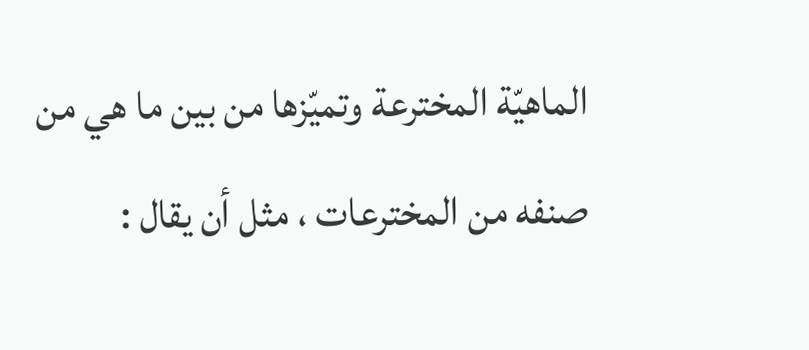الماهيّة المخترعة وتميّزها من بين ما هي من صنفه من المخترعات ، مثل أن يقال :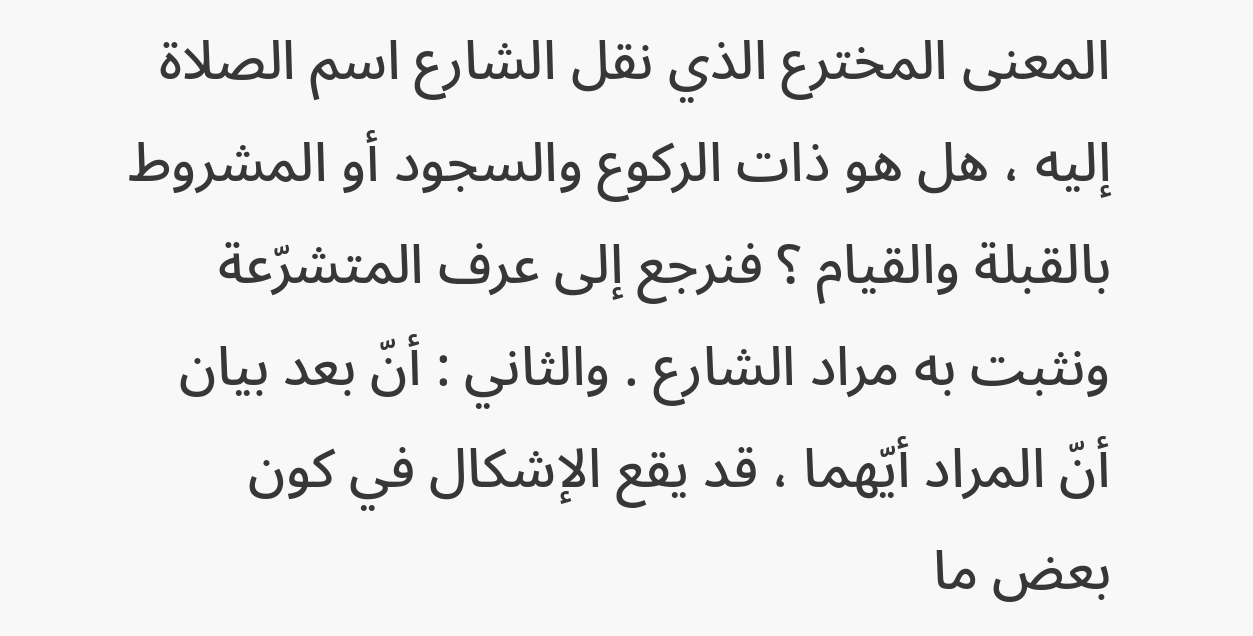المعنى المخترع الذي نقل الشارع اسم الصلاة إليه ، هل هو ذات الركوع والسجود أو المشروط بالقبلة والقيام ؟ فنرجع إلى عرف المتشرّعة ونثبت به مراد الشارع . والثاني : أنّ بعد بيان أنّ المراد أيّهما ، قد يقع الإشكال في كون بعض ما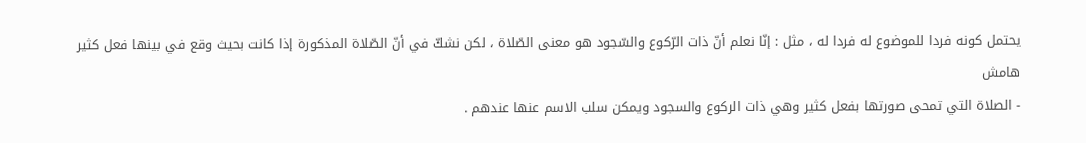يحتمل كونه فردا للموضوع له فردا له ، مثل : إنّا نعلم أنّ ذات الرّكوع والسّجود هو معنى الصّلاة ، لكن نشكّ في أنّ الصّلاة المذكورة إذا كانت بحيث وقع في بينها فعل كثير
هامش
- الصلاة التي تمحى صورتها بفعل كثير وهي ذات الركوع والسجود ويمكن سلب الاسم عنها عندهم .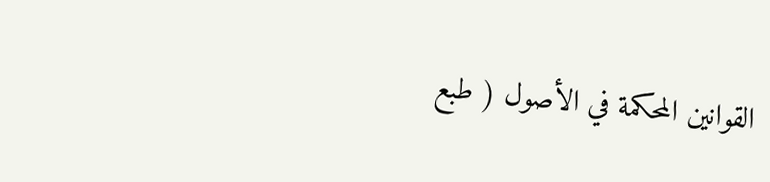القوانين المحكمة في الأصول ( طبع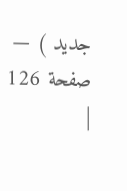جديد ) — صفحة 126 |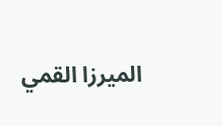الميرزا القمي